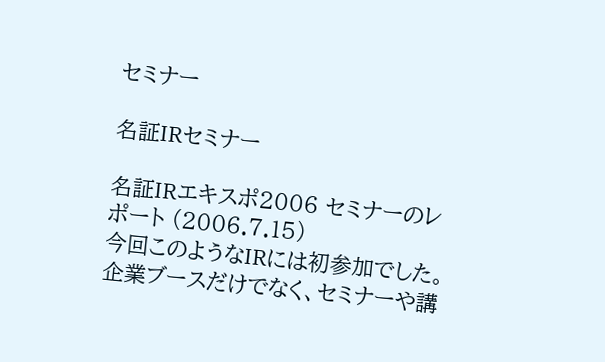セミナー

名証IRセミナー

名証IRエキスポ2006 セミナーのレポート (2006.7.15)
今回このようなIRには初参加でした。
企業ブースだけでなく、セミナーや講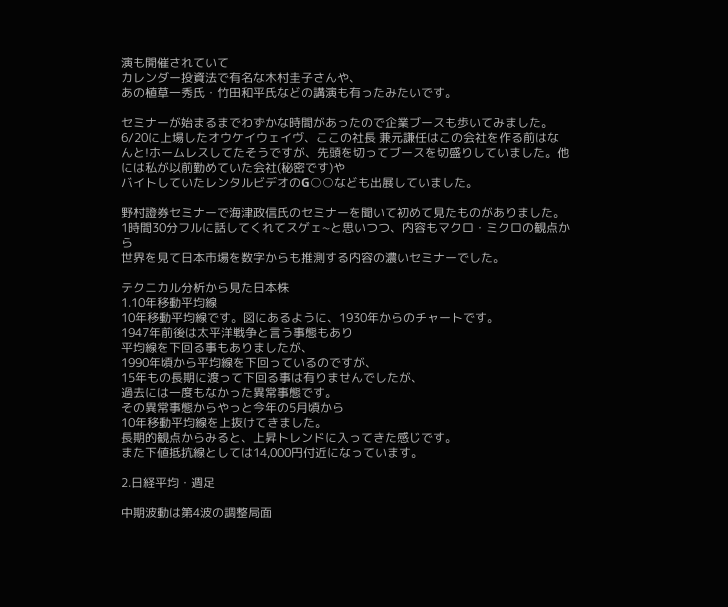演も開催されていて
カレンダー投資法で有名な木村圭子さんや、
あの植草一秀氏・竹田和平氏などの講演も有ったみたいです。

セミナーが始まるまでわずかな時間があったので企業ブースも歩いてみました。
6/20に上場したオウケイウェイヴ、ここの社長 兼元謙任はこの会社を作る前はなんと!ホームレスしてたそうですが、先頭を切ってブースを切盛りしていました。他には私が以前勤めていた会社(秘密です)や
バイトしていたレンタルビデオのG○○なども出展していました。

野村證券セミナーで海津政信氏のセミナーを聞いて初めて見たものがありました。
1時間30分フルに話してくれてスゲェ~と思いつつ、内容もマクロ・ミクロの観点から
世界を見て日本市場を数字からも推測する内容の濃いセミナーでした。

テクニカル分析から見た日本株
1.10年移動平均線
10年移動平均線です。図にあるように、1930年からのチャートです。
1947年前後は太平洋戦争と言う事態もあり
平均線を下回る事もありましたが、
1990年頃から平均線を下回っているのですが、
15年もの長期に渡って下回る事は有りませんでしたが、
過去には一度もなかった異常事態です。
その異常事態からやっと今年の5月頃から
10年移動平均線を上抜けてきました。
長期的観点からみると、上昇トレンドに入ってきた感じです。
また下値抵抗線としては14,000円付近になっています。

2.日経平均・週足

中期波動は第4波の調整局面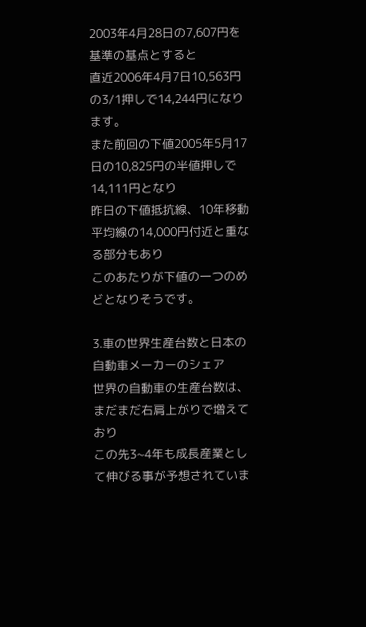2003年4月28日の7,607円を基準の基点とすると
直近2006年4月7日10,563円の3/1押しで14,244円になります。
また前回の下値2005年5月17日の10,825円の半値押しで14,111円となり
昨日の下値抵抗線、10年移動平均線の14,000円付近と重なる部分もあり
このあたりが下値の一つのめどとなりそうです。

3.車の世界生産台数と日本の自動車メーカーのシェア
世界の自動車の生産台数は、まだまだ右肩上がりで増えており
この先3~4年も成長産業として伸びる事が予想されていま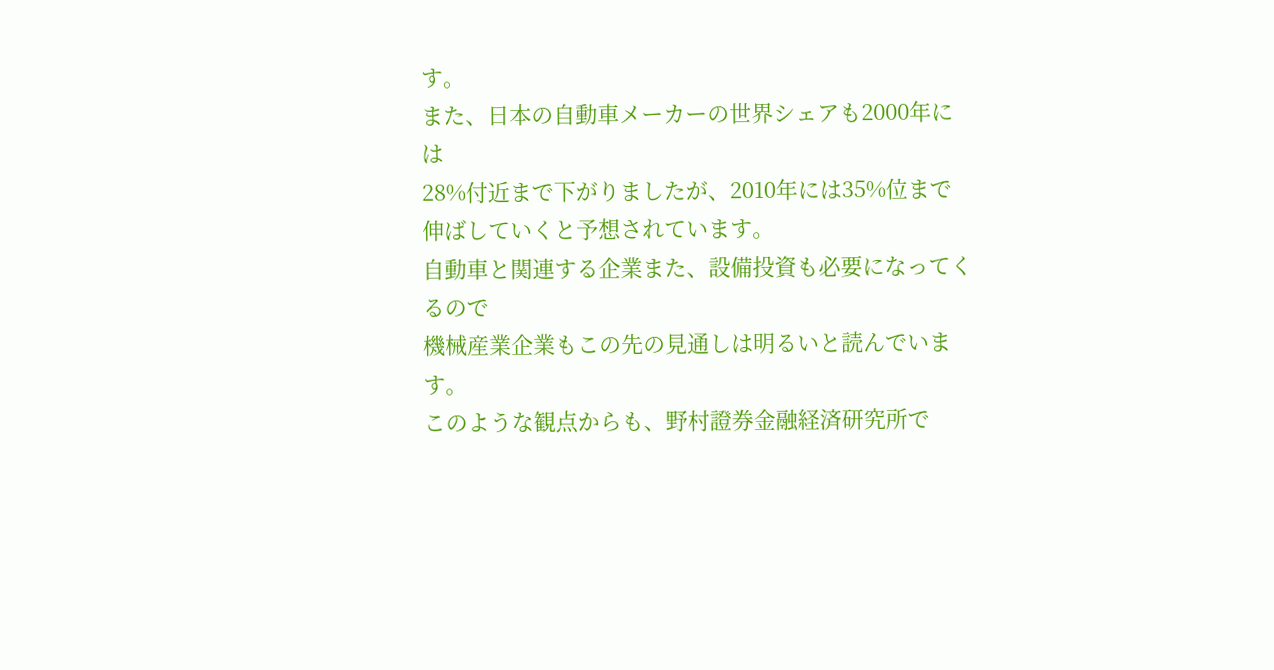す。
また、日本の自動車メーカーの世界シェアも2000年には
28%付近まで下がりましたが、2010年には35%位まで
伸ばしていくと予想されています。
自動車と関連する企業また、設備投資も必要になってくるので
機械産業企業もこの先の見通しは明るいと読んでいます。
このような観点からも、野村證券金融経済研究所で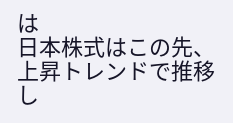は
日本株式はこの先、上昇トレンドで推移し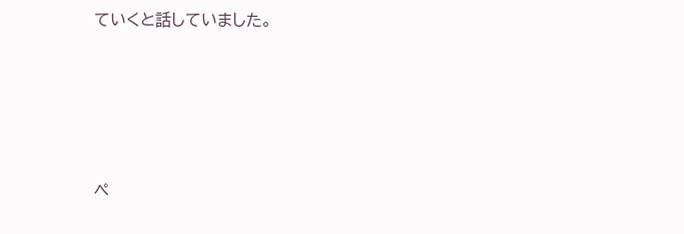ていくと話していました。






ペ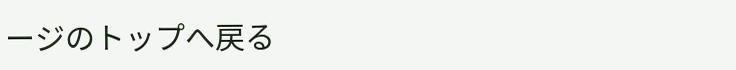ージのトップへ戻る